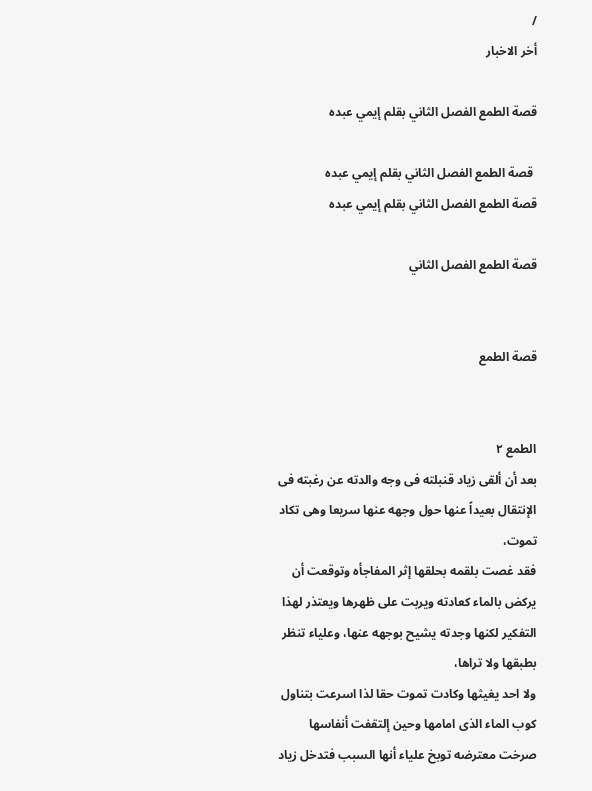/
أخر الاخبار

قصة الطمع الفصل الثاني بقلم إيمي عبده

 قصة الطمع الفصل الثاني بقلم إيمي عبده
قصة الطمع الفصل الثاني بقلم إيمي عبده

قصة الطمع الفصل الثاني


قصة الطمع


الطمع ٢
بعد أن ألقى زياد قنبلته فى وجه والدته عن رغبته فى الإنتقال بعيداً عنها حول وجهه عنها سريعا وهى تكاد تموت،
فقد غصت بلقمه بحلقها إثر المفاجأه وتوقعت أن يركض بالماء كعادته ويربت على ظهرها ويعتذر لهذا التفكير لكنها وجدته يشيح بوجهه عنها، وعلياء تنظر بطبقها ولا تراها،
ولا احد يغيثها وكادت تموت حقا لذا اسرعت بتناول كوب الماء الذى امامها وحين إلتقفت أنفاسها صرخت معترضه توبخ علياء أنها السبب فتدخل زياد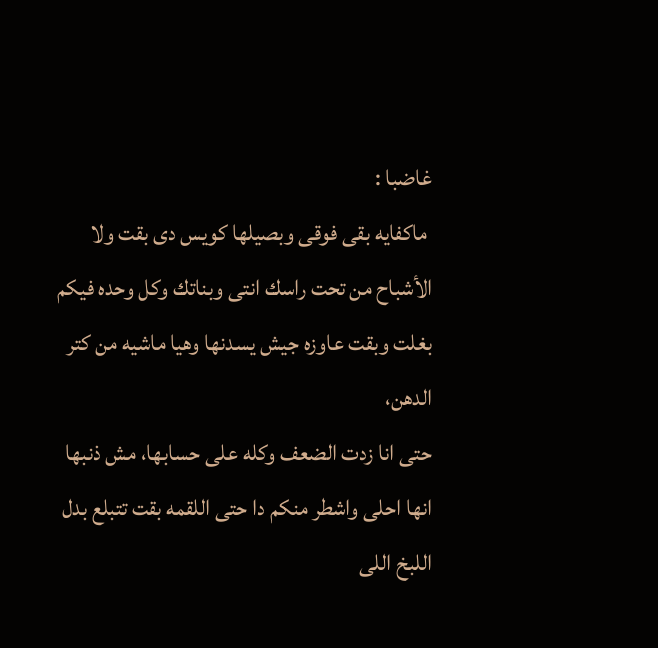غاضبا :
 ماكفايه بقى فوقى وبصيلها كويس دى بقت ولا الأشباح من تحت راسك انتى وبناتك وكل وحده فيكم بغلت وبقت عاوزه جيش يسدنها وهيا ماشيه من كتر الدهن،
حتى انا زدت الضعف وكله على حسابها، مش ذنبها انها احلى واشطر منكم دا حتى اللقمه بقت تتبلع بدل اللبخ اللى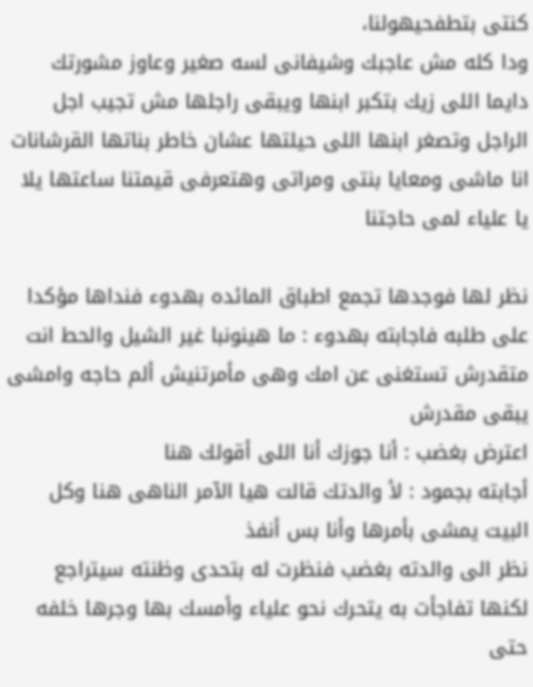كنتى بتطفحيهولنا،
ودا كله مش عاجبك وشيفانى لسه صغير وعاوز مشورتك دايما اللى زيك بتكبر ابنها ويبقى راجلها مش تجيب اجل الراجل وتصغر ابنها اللى حيلتها عشان خاطر بناتها القرشانات انا ماشى ومعايا بنتى ومراتى وهتعرفى قيمتنا ساعتها يلا يا علياء لمى حاجتنا

نظر لها فوجدها تجمع اطباق المائده بهدوء فنداها مؤكدا على طلبه فاجابته بهدوء : ما هينونبا غير الشيل والحط انت متقدرش تستغنى عن امك وهى مأمرتنيش ألم حاجه وامشى يبقى مقدرش
اعترض بغضب : أنا جوزك أنا اللى أقولك هنا
أجابته بجمود : لأ والدتك قالت هيا الآمر الناهى هنا وكل البيت يمشى بأمرها وأنا بس أنفذ
نظر الى والدته بغضب فنظرت له بتحدى وظنته سيتراجع لكنها تفاجأت به يتحرك نحو علياء وأمسك بها وجرها خلفه حتى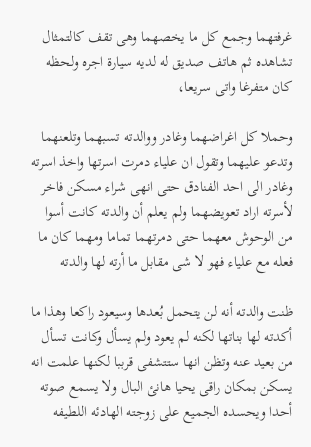غرفتهما وجمع كل ما يخصهما وهى تقف كالتمثال تشاهده ثم هاتف صديق له لديه سيارة اجره ولحظه كان متفرغا واتى سريعا،

وحملا كل اغراضهما وغادر ووالدته تسبهما وتلعنهما وتدعو عليهما وتقول ان علياء دمرت اسرتها واخذ اسرته وغادر الى احد الفنادق حتى انهى شراء مسكن فاخر لأسرته اراد تعويضهما ولم يعلم أن والدته كانت أسوا من الوحوش معهما حتى دمرتهما تماما ومهما كان ما فعله مع علياء فهو لا شى مقابل ما أرته لها والدته

ظنت والدته أنه لن يتحمل بُعدها وسيعود راكعا وهذا ما أكدته لها بناتها لكنه لم يعود ولم يسأل وكانت تسأل من بعيد عنه وتظن انها ستتشفى قرببا لكنها علمت انه يسكن بمكان راقى يحيا هانئ البال ولا يسمع صوته أحدا ويحسده الجميع على زوجته الهادئه اللطيفه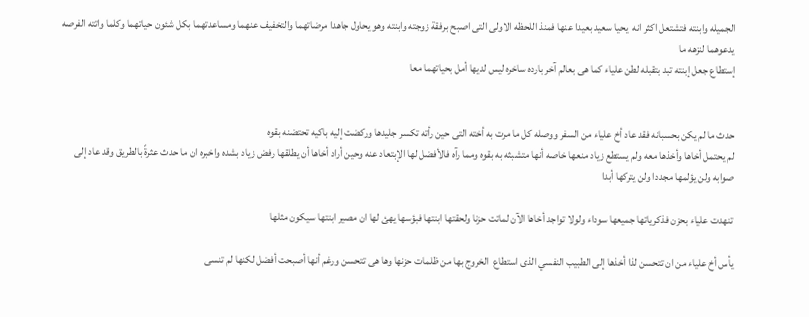الجميله وابنته فتشتعل اكثر انه  يحيا سعيد بعيدا عنها فمنذ اللحظه الاولى التى اصبح برفقة زوجته وابنته وهو يحاول جاهدا مرضاتهما والتخفيف عنهما ومساعدتهما بكل شئون حياتهما وكلما واتته الفرصه يدعوهما لنزهه ما
إستطاع جعل إبنته تبد بتقبله لطن علياء كما هى بعالم آخر بارده ساخره ليس لديها أمل بحياتهما معا


حدث ما لم يكن بحسبانه فقد عاد أخ علياء من السفر ووصله كل ما مرت به أخته التى حين رأته تكسر جليدها وركضت إليه باكيه تحتضنه بقوه
لم يحتمل أخاها وأخذها معه ولم يستطع زياد منعها خاصه أنها متشبثه به بقوه ومما رآه فالأفضل لها الإبتعاد عنه وحين أراد أخاها أن يطلقها رفض زياد بشده واخبره ان ما حدث عثرةً بالطريق وقد عاد إلى صوابه ولن يؤلمها مجددا ولن يتركها أبدا

تنهدت علياء بحزن فذكرياتها جميعها سوداء ولولا تواجد أخاها الآن لماتت حزنا ولحقتها ابنتها فبؤسها يهئ لها ان مصير ابنتها سيكون مثلها

يأس أخ علياء من ان تتحسن لذا أخذها إلى الطبيب النفسي الذى استطاع  الخروج بها من ظلمات حزنها وها هى تتحسن ورغم أنها أصبحت أفضل لكنها لم تنسى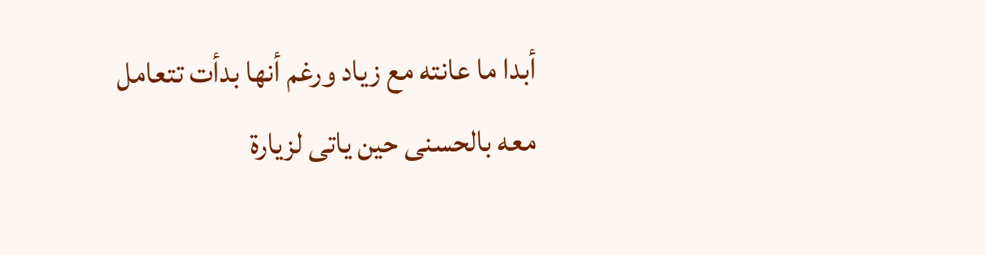أبدا ما عانته مع زياد ورغم أنها بدأت تتعامل معه بالحسنى حين ياتى لزيارة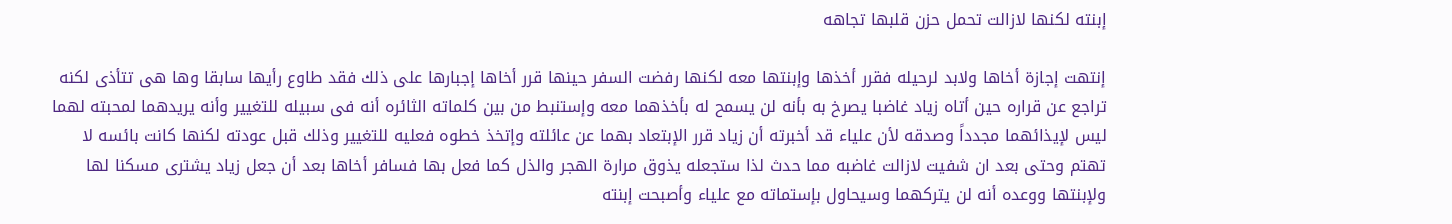إبنته لكنها لازالت تحمل حزن قلبها تجاهه

إنتهت إجازة أخاها ولابد لرحيله فقرر أخذها وإبنتها معه لكنها رفضت السفر حينها قرر أخاها إجبارها على ذلك فقد طاوع رأيها سابقا وها هى تتأذى لكنه تراجع عن قراره حين أتاه زياد غاضبا يصرخ به بأنه لن يسمح له بأخذهما معه وإستنبط من بين كلماته الثائره أنه فى سبيله للتغيير وأنه يريدهما لمحبته لهما ليس لإيذائهما مجدداً وصدقه لأن علياء قد أخبرته أن زياد قرر الإبتعاد بهما عن عائلته وإتخذ خطوه فعليه للتغيير وذلك قبل عودته لكنها كانت بائسه لا تهتم وحتى بعد ان شفيت لازالت غاضبه مما حدث لذا ستجعله يذوق مرارة الهجر والذل كما فعل بها فسافر أخاها بعد أن جعل زياد يشترى مسكنا لها ولإبنتها ووعده أنه لن يتركهما وسيحاول بإستماته مع علياء وأصبحت إبنته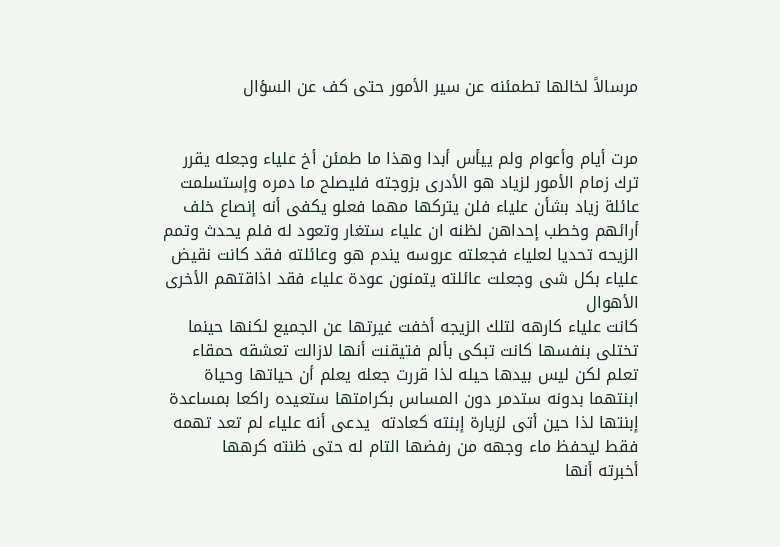مرسالاً لخالها تطمئنه عن سير الأمور حتى كف عن السؤال


مرت أيام وأعوام ولم ييأس أبدا وهذا ما طمئن أخ علياء وجعله يقرر ترك زمام الأمور لزياد هو الأدرى بزوجته فليصلح ما دمره وإستسلمت عائلة زياد بشأن علياء فلن يتركها مهما فعلو يكفى أنه إنصاع خلف أرائهم وخطب إحداهن لظنه ان علياء ستغار وتعود له فلم يحدث وتمم الزيحه تحديا لعلياء فجعلته عروسه يندم هو وعائلته فقد كانت نقيض علياء بكل شى وجعلت عائلته يتمنون عودة علياء فقد اذاقتهم الأخرى الأهوال
كانت علياء كارهه لتلك الزيجه أخفت غيرتها عن الجميع لكنها حينما تختلى بنفسها كانت تبكى بألم فتيقنت أنها لازالت تعشقه حمقاء تعلم لكن ليس بيدها حيله لذا قررت جعله يعلم أن حياتها وحياة ابنتهما بدونه ستدمر دون المساس بكرامتها ستعيده راكعا بمساعدة إبنتها لذا حين أتى لزيارة إبنته كعادته  يدعى أنه علياء لم تعد تهمه فقط ليحفظ ماء وجهه من رفضها التام له حتى ظنته كرهها
أخبرته أنها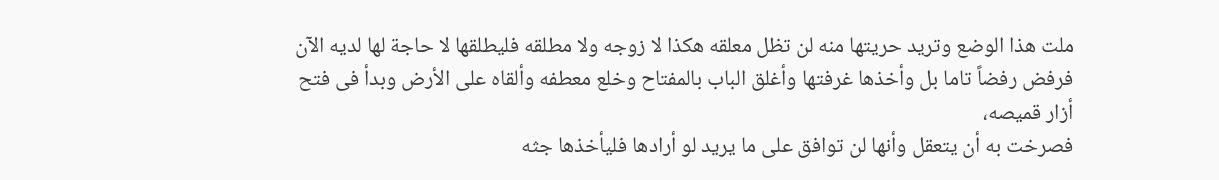ملت هذا الوضع وتريد حريتها منه لن تظل معلقه هكذا لا زوجه ولا مطلقه فليطلقها لا حاجة لها لديه الآن فرفض رفضاً تاما بل وأخذها غرفتها وأغلق الباب بالمفتاح وخلع معطفه وألقاه على الأرض وبدأ فى فتح أزار قميصه،
فصرخت به أن يتعقل وأنها لن توافق على ما يريد لو أرادها فليأخذها جثه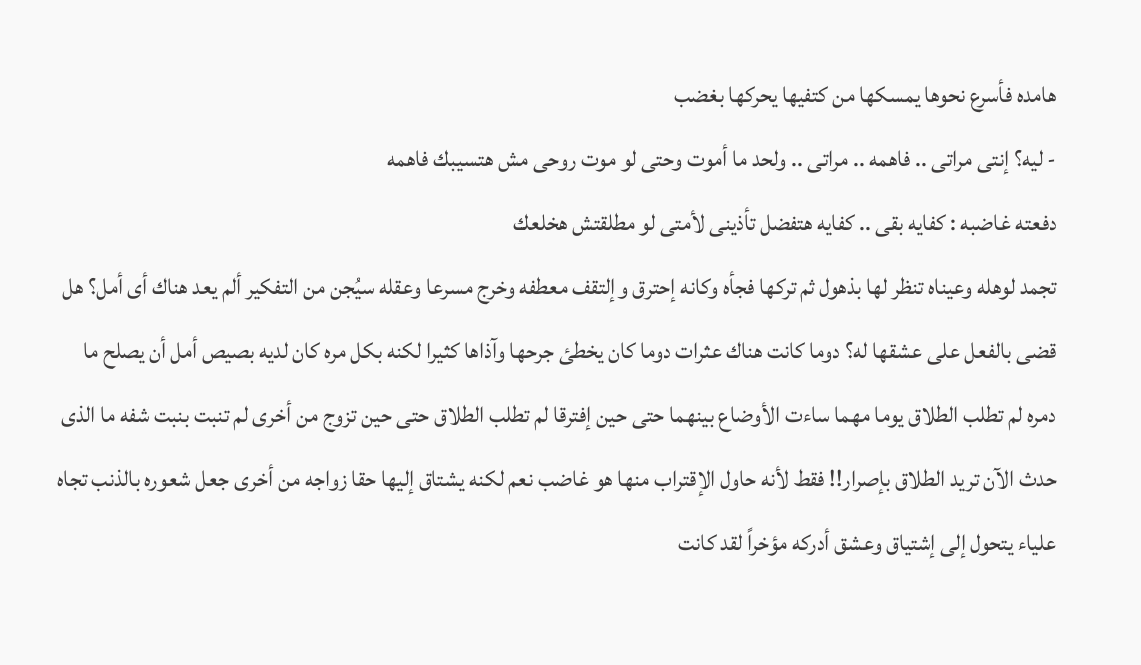هامده فأسرع نحوها يمسكها من كتفيها يحركها بغضب
- ليه؟ إنتى مراتى .. فاهمه .. مراتى .. ولحد ما أموت وحتى لو موت روحى مش هتسيبك فاهمه
دفعته غاضبه : كفايه بقى .. كفايه هتفضل تأذينى لأمتى لو مطلقتش هخلعك
تجمد لوهله وعيناه تنظر لها بذهول ثم تركها فجأه وكانه إحترق وإلتقف معطفه وخرج مسرعا وعقله سيُجن من التفكير ألم يعد هناك أى أمل؟ هل قضى بالفعل على عشقها له؟ دوما كانت هناك عثرات دوما كان يخطئ جرحها وآذاها كثيرا لكنه بكل مره كان لديه بصيص أمل أن يصلح ما دمره لم تطلب الطلاق يوما مهما ساءت الأوضاع بينهما حتى حين إفترقا لم تطلب الطلاق حتى حين تزوج من أخرى لم تنبت بنبت شفه ما الذى حدث الآن تريد الطلاق بإصرار!! فقط لأنه حاول الإقتراب منها هو غاضب نعم لكنه يشتاق إليها حقا زواجه من أخرى جعل شعوره بالذنب تجاه علياء يتحول إلى إشتياق وعشق أدركه مؤخراً لقد كانت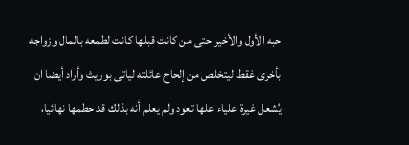حبه الأول والأخير حتى من كانت قبلها كانت لطمعه بالمال وزواجه بأخرى غقط ليتخلص من إلحاح عائلته لياتى بوريث وأراد أيضا ان يُشعل غيرة علياء علها تعود ولم يعلم أنه بذلك قد حطمها نهائيا،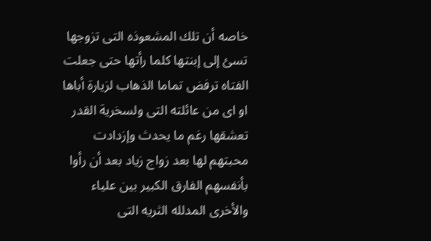خاصه أن تلك المشعوذه التى تزوجها تسئ إلى إبنتها كلما رأتها حتى جعلت الفتاه ترفض تماما الذهاب لزيارة أباها او اى من عائلته التى ولسخرية القدر تعشقها رغم ما يحدث وإزدادت محبتهم لها بعد زواج زياد بعد أن رأوا بأنفسهم الفارق الكبير بين علياء والأخرى المدلله الثريه التى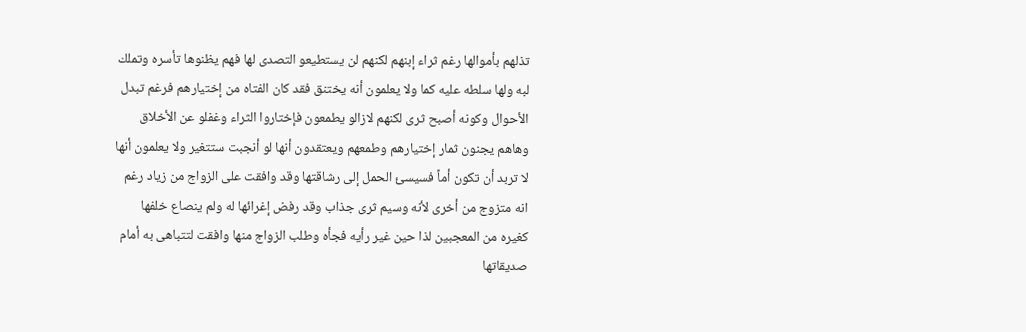تذلهم بأموالها رغم ثراء إبنهم لكنهم لن يستطيعو التصدى لها فهم يظنوها تأسره وتملك لبه ولها سلطه عليه كما ولا يعلمون أنه يختنق فقد كان الفتاه من إختيارهم فرغم تبدل الأحوال وكونه أصبح ثرى لكنهم لازالو يطمعون فإختاروا الثراء وغفلو عن الأخلاق وهاهم يجنون ثمار إختيارهم وطمعهم ويعتقدون أنها لو أنجبت ستتغير ولا يعلمون أنها لا تربد أن تكون أماً فسيسئ الحمل إلى رشاقتها وقد وافقت على الزواج من زياد رغم انه متزوج من أخرى لأنه وسيم ثرى جذاب وقد رفض إغرائها له ولم ينصاع خلفها كغيره من المعجبين لذا حين غير رأيه فجأه وطلب الزواج منها وافقت لتتباهى به أمام صديقاتها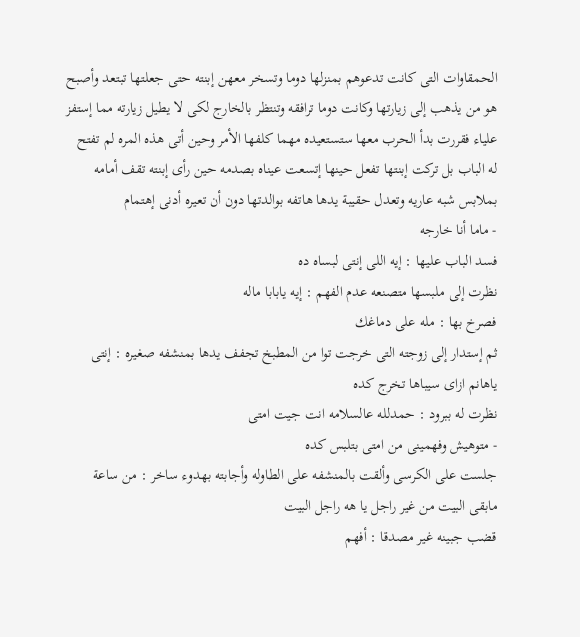الحمقاوات التى كانت تدعوهم بمنزلها دوما وتسخر معهن إبنته حتى جعلتها تبتعد وأصبح هو من يذهب إلى زيارتها وكانت دوما ترافقه وتنتظر بالخارج لكى لا يطيل زيارته مما إستفز علياء فقررت بدأ الحرب معها ستستعيده مهما كلفها الأمر وحين أتى هذه المره لم تفتح له الباب بل تركت إبنتها تفعل حينها إتسعت عيناه بصدمه حين رأى إبنته تقف أمامه بملابس شبه عاريه وتعدل حقيبة يدها هاتفه بوالدتها دون أن تعيره أدنى إهتمام
- ماما أنا خارجه
فسد الباب عليها : إيه اللى إنتى لبساه ده
نظرت إلى ملبسها متصنعه عدم الفهم : إيه يابابا ماله
فصرخ بها : مله على دماغك
ثم إستدار إلى زوجته التى خرجت توا من المطبخ تجفف يدها بمنشفه صغيره : إنتى ياهانم ازاى سيباها تخرج كده
نظرت له ببرود : حمدلله عالسلامه انت جيت امتى
- متوهيش وفهمينى من امتى بتلبس كده
جلست على الكرسى وألقت بالمنشفه على الطاوله وأجابته بهدوء ساخر : من ساعة مابقى البيت من غير راجل يا هه راجل البيت
قضب جبينه غير مصدقا : أفهم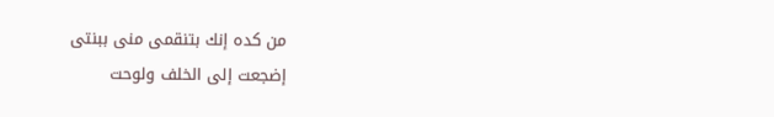من كده إنك بتنقمى منى ببنتى
إضجعت إلى الخلف ولوحت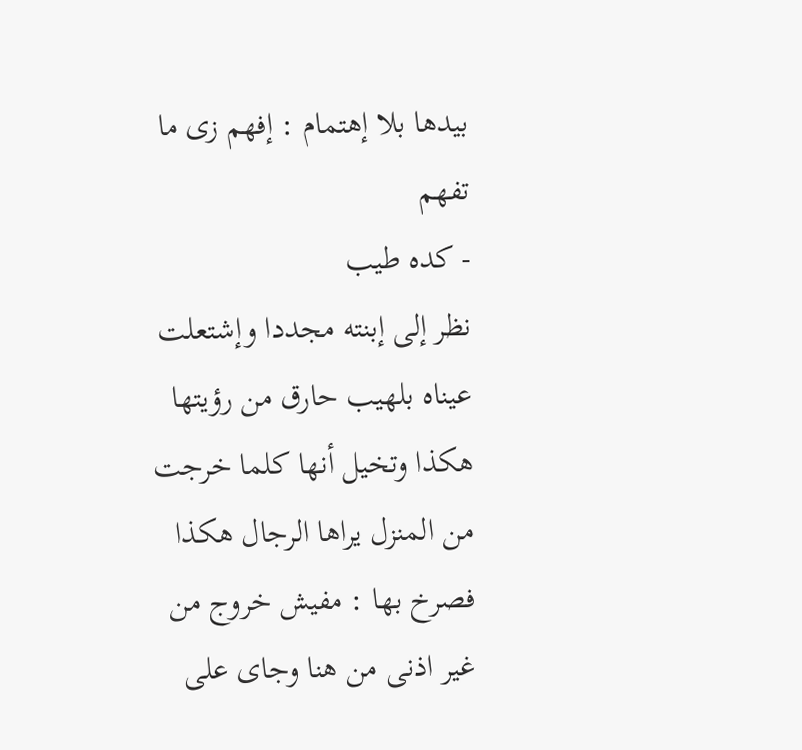بيدها بلا إهتمام : إفهم زى ما تفهم
- كده طيب
نظر إلى إبنته مجددا وإشتعلت عيناه بلهيب حارق من رؤيتها هكذا وتخيل أنها كلما خرجت من المنزل يراها الرجال هكذا فصرخ بها : مفيش خروج من غير اذنى من هنا وجاى على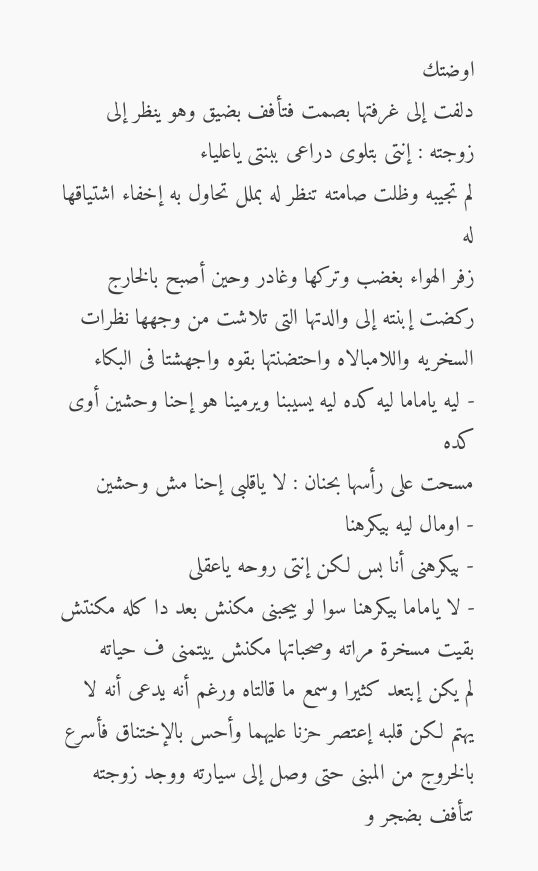اوضتك
دلفت إلى غرفتها بصمت فتأفف بضيق وهو ينظر إلى زوجته : إنتى بتلوى دراعى ببنتى ياعلياء
لم تجيبه وظلت صامته تنظر له بملل تحاول به إخفاء اشتياقها له
زفر الهواء بغضب وتركها وغادر وحين أصبح بالخارج ركضت إبنته إلى والدتها التى تلاشت من وجهها نظرات السخريه واللامبالاه واحتضنتها بقوه واجهشتا فى البكاء
- ليه ياماما ليه كده ليه يسيبنا ويرمينا هو إحنا وحشين أوى كده
مسحت على رأسها بحنان : لا ياقلبى إحنا مش وحشين
- اومال ليه بيكرهنا
- بيكرهنى أنا بس لكن إنتى روحه ياعقلى
- لا ياماما بيكرهنا سوا لو بيحبنى مكنش بعد دا كله مكنتش بقيت مسخرة مراته وصحباتها مكنش ييتمنى ف حياته
لم يكن إبتعد كثيرا وسمع ما قالتاه ورغم أنه يدعى أنه لا يهتم لكن قلبه إعتصر حزنا عليهما وأحس بالإختناق فأسرع بالخروج من المبنى حتى وصل إلى سيارته ووجد زوجته تتأفف بضجر و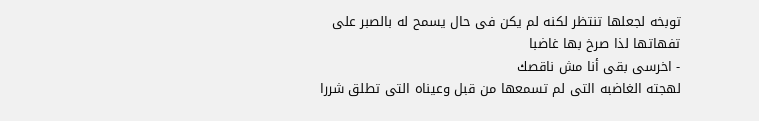توبخه لجعلها تنتظر لكنه لم يكن فى حال يسمح له بالصبر على تفهاتها لذا صرخ بها غاضبا
- اخرسى بقى أنا مش ناقصك
لهجته الغاضبه التى لم تسمعها من قبل وعيناه التى تطلق شررا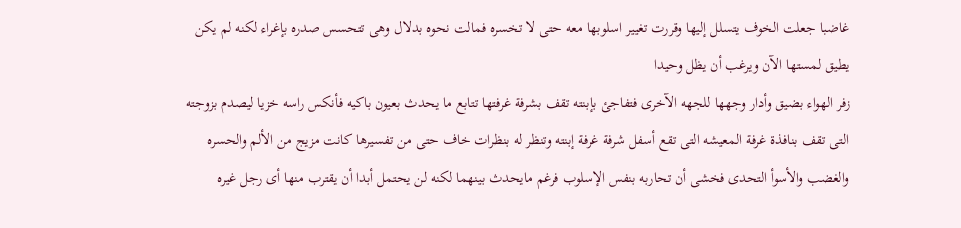غاضبا جعلت الخوف يتسلل إليها وقررت تغيير اسلوبها معه حتى لا تخسره فمالت نحوه بدلال وهى تتحسس صدره بإغراء لكنه لم يكن يطيق لمستها الآن ويرغب أن يظل وحيدا
زفر الهواء بضيق وأدار وجهها للجهه الآخرى فتفاجئ بإبنته تقف بشرفة غرفتها تتابع ما يحدث بعيون باكيه فأنكس راسه خزيا ليصدم بزوجته التى تقف بنافذة غرفة المعيشه التى تقع أسفل شرفة غرفة إبنته وتنظر له بنظرات خاف حتى من تفسيرها كانت مزيج من الألم والحسره والغضب والأسوأ التحدى فخشى أن تحاربه بنفس الإسلوب فرغم مايحدث بينهما لكنه لن يحتمل أبدا أن يقترب منها أى رجل غيره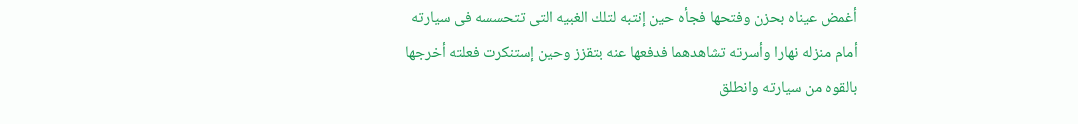أغمض عيناه بحزن وفتحها فجأه حين إنتبه لتلك الغبيه التى تتحسسه فى سيارته أمام منزله نهارا وأسرته تشاهدهما فدفعها عنه بتقزز وحين إستنكرت فعلته أخرجها بالقوه من سيارته وانطلق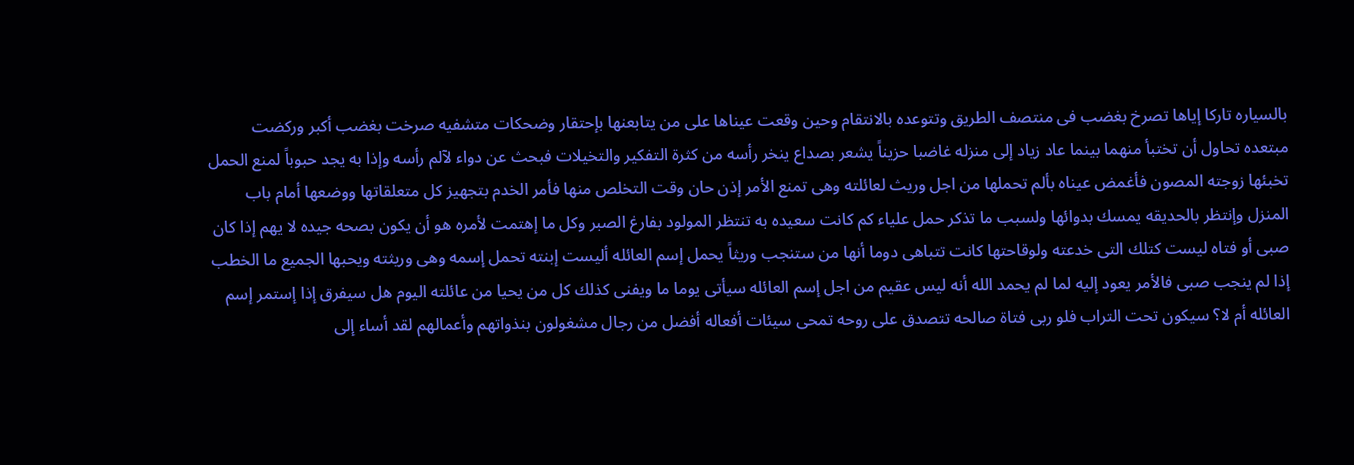بالسياره تاركا إياها تصرخ بغضب فى منتصف الطريق وتتوعده بالانتقام وحين وقعت عيناها على من يتابعنها بإحتقار وضحكات متشفيه صرخت بغضب أكبر وركضت مبتعده تحاول أن تختبأ منهما بينما عاد زياد إلى منزله غاضبا حزيناً يشعر بصداع ينخر رأسه من كثرة التفكير والتخيلات فبحث عن دواء لآلم رأسه وإذا به يجد حبوباً لمنع الحمل تخبئها زوجته المصون فأغمض عيناه بألم تحملها من اجل وريث لعائلته وهى تمنع الأمر إذن حان وقت التخلص منها فأمر الخدم بتجهيز كل متعلقاتها ووضعها أمام باب المنزل وإنتظر بالحديقه يمسك بدوائها ولسبب ما تذكر حمل علياء كم كانت سعيده به تنتظر المولود بفارغ الصبر وكل ما إهتمت لأمره هو أن يكون بصحه جيده لا يهم إذا كان صبى أو فتاه ليست كتلك التى خدعته ولوقاحتها كانت تتباهى دوما أنها من ستنجب وريثاً يحمل إسم العائله أليست إبنته تحمل إسمه وهى وريثته ويحبها الجميع ما الخطب إذا لم ينجب صبى فالأمر يعود إليه لما لم يحمد الله أنه ليس عقيم من اجل إسم العائله سيأتى يوما ما ويفنى كذلك كل من يحيا من عائلته اليوم هل سيفرق إذا إستمر إسم العائله أم لا؟ سيكون تحت التراب فلو ربى فتاة صالحه تتصدق على روحه تمحى سيئات أفعاله أفضل من رجال مشغولون بنذواتهم وأعمالهم لقد أساء إلى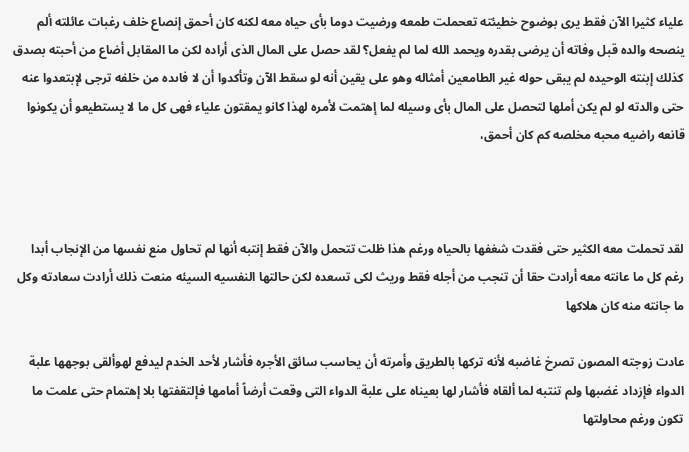علياء كثيرا الآن فقط يرى بوضوح خطيئته تعحملت طمعه ورضيت دوما بأى حياه معه لكنه كان أحمق إنصاع خلف رغبات عائلته ألم ينصحه والده قبل وفاته أن يرضى بقدره ويحمد الله لما لم يفعل؟ لقد حصل على المال الذى أراده لكن ما المقابل أضاع من أحبته بصدق كذلك إبنته الوحيده لم يبقى حوله غير الطامعين أمثاله وهو على يقين أنه لو سقط الآن وتأكدوا أن لا فاىده من خلفه ترجى لإبتعدوا عنه حتى والدته لو لم يكن أملها لتحصل على المال بأى وسيله لما إهتمت لأمره لهذا كانو يمقتون علياء فهى كل ما لا يستطيعو أن يكونوا قانعه راضيه محبه مخلصه كم كان أحمق،



لقد تحملت معه الكثير حتى فقدت شغفها بالحياه ورغم هذا ظلت تتحمل والآن فقط إنتبه أنها لم تحاول منع نفسها من الإنجاب أبدا رغم كل ما عانته معه أرادت حقا أن تنجب من أجله فقط وريث لكى تسعده لكن حالتها النفسيه السيئه منعت ذلك أرادت سعادته وكل ما جانته منه كان هلاكها

عادت زوجته المصون تصرخ غاضبه لأنه تركها بالطريق وأمرته أن يحاسب سائق الأجره فأشار لأحد الخدم ليدفع لهوألقى بوجهها علبة الدواء فإزداد غضبها ولم تنتبه لما ألقاه فأشار لها بعيناه على علبة الدواء التى وقعت أرضاً أمامها فإلتقفتها بلا إهتمام حتى علمت ما تكون ورغم محاولتها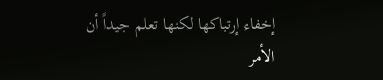إخفاء إرتباكها لكنها تعلم جيداً أن الأمر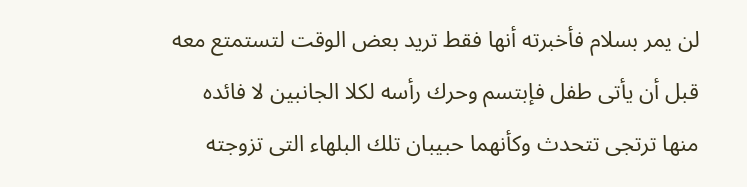لن يمر بسلام فأخبرته أنها فقط تريد بعض الوقت لتستمتع معه قبل أن يأتى طفل فإبتسم وحرك رأسه لكلا الجانبين لا فائده منها ترتجى تتحدث وكأنهما حبيبان تلك البلهاء التى تزوجته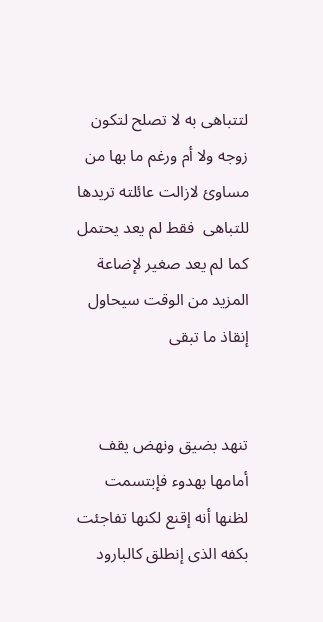لتتباهى به لا تصلح لتكون زوجه ولا أم ورغم ما بها من مساوئ لازالت عائلته تريدها للتباهى  فقط لم يعد يحتمل كما لم يعد صغير لإضاعة المزيد من الوقت سيحاول إنقاذ ما تبقى


تنهد بضيق ونهض يقف أمامها بهدوء فإبتسمت لظنها أنه إقنع لكنها تفاجئت بكفه الذى إنطلق كالبارود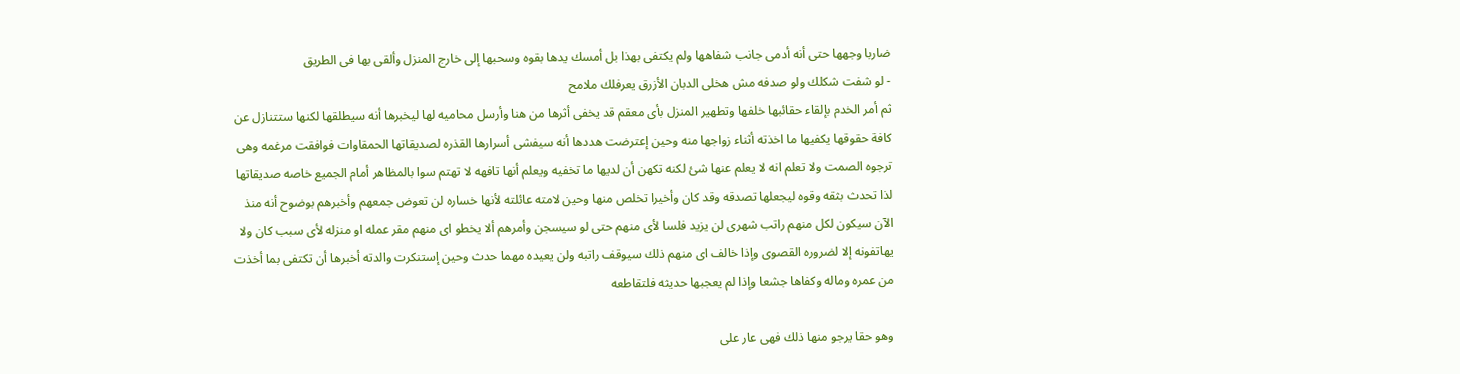ضاربا وجهها حتى أنه أدمى جانب شفاهها ولم يكتفى بهذا بل أمسك يدها بقوه وسحبها إلى خارج المنزل وألقى بها فى الطريق
- لو شفت شكلك ولو صدفه مش هخلى الدبان الأزرق يعرفلك ملامح
ثم أمر الخدم بإلقاء حقائبها خلفها وتطهير المنزل بأى معقم قد يخفى أثرها من هنا وأرسل محاميه لها ليخبرها أنه سيطلقها لكنها ستتنازل عن كافة حقوقها يكفيها ما اخذته أثناء زواجها منه وحين إعترضت هددها أنه سيفشى أسرارها القذره لصديقاتها الحمقاوات فوافقت مرغمه وهى ترجوه الصمت ولا تعلم انه لا يعلم عنها شئ لكنه تكهن أن لديها ما تخفيه ويعلم أنها تافهه لا تهتم سوا بالمظاهر أمام الجميع خاصه صديقاتها لذا تحدث بثقه وقوه ليجعلها تصدقه وقد كان وأخيرا تخلص منها وحين لامته عائلته لأنها خساره لن تعوض جمعهم وأخبرهم بوضوح أنه منذ الآن سيكون لكل منهم راتب شهرى لن يزيد فلسا لأى منهم حتى لو سيسجن وأمرهم ألا يخطو اى منهم مقر عمله او منزله لأى سبب كان ولا يهاتفونه إلا لضروره القصوى وإذا خالف اى منهم ذلك سيوقف راتبه ولن يعيده مهما حدث وحين إستنكرت والدته أخبرها أن تكتفى بما أخذت من عمره وماله وكفاها جشعا وإذا لم يعجبها حديثه فلتقاطعه

وهو حقا يرجو منها ذلك فهى عار على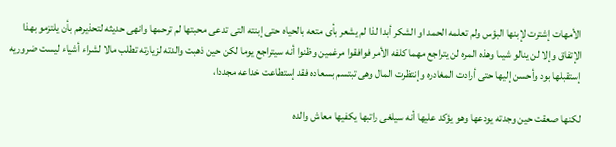الأمهات إشترت لإبنها البؤس ولم تعلمه الحمد او الشكر أبدا لذا لم يشعر بأى متعه بالحياه حتى إبنته التى تدعى محبتها لم ترحمها وانهى حديثه لتحذيرهم بأن يلتزمو بهذا الإتفاق وإلا لن ينالو شيىا وهذه المره لن يتراجع مهما كلفه الأمر فوافقوا مرغمين وظنوا أنه سيتراجع يوما لكن حين ذهبت والدته لزيارته تطلب مالا لشراء أشياء ليست ضروريه إستقبلها بود وأحسن إليها حتى أرادت المغادره وإنتظرت المال وهى تبتسم بسعاده فقد إستطاعت خداعه مجددا،

لكنها صعقت حين وجدته يودعها وهو يؤكد عليها أنه سيلغى راتبها يكفيها معاش والده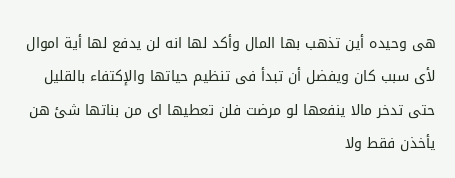هى وحيده أين تذهب بها المال وأكد لها انه لن يدفع لها أية اموال لأى سبب كان ويفضل أن تبدأ فى تنظيم حياتها والإكتفاء بالقليل حتى تدخر مالا ينفعها لو مرضت فلن تعطيها اى من بناتها شئ هن يأخذن فقط ولا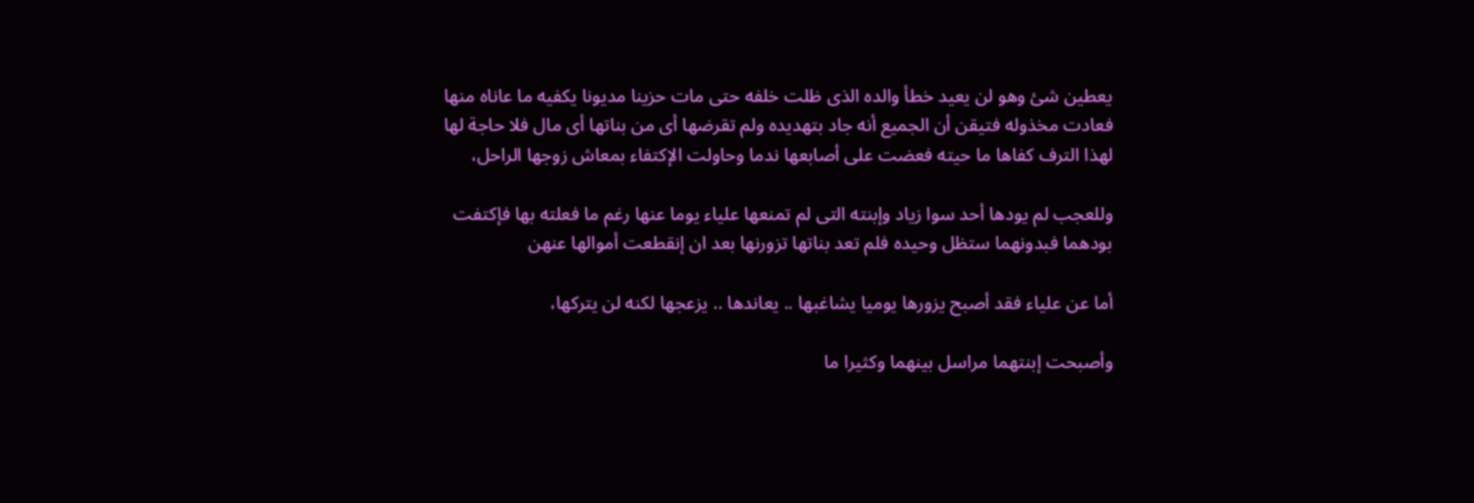يعطين شئ وهو لن يعيد خطأ والده الذى ظلت خلفه حتى مات حزينا مديونا يكفيه ما عاناه منها فعادت مخذوله فتيقن أن الجميع أنه جاد بتهديده ولم تقرضها أى من بناتها أى مال فلا حاجة لها لهذا الترف كفاها ما حيته فعضت على أصابعها ندما وحاولت الإكتفاء بمعاش زوجها الراحل،

وللعجب لم يودها أحد سوا زياد وإبنته التى لم تمنعها علياء يوما عنها رغم ما فعلته بها فإكتفت بودهما فبدونهما ستظل وحيده فلم تعد بناتها تزورنها بعد ان إنقطعت أموالها عنهن

أما عن علياء فقد أصبح يزورها يوميا يشاغبها .. يعاندها .. يزعجها لكنه لن يتركها،

وأصبحت إبنتهما مراسل بينهما وكثيرا ما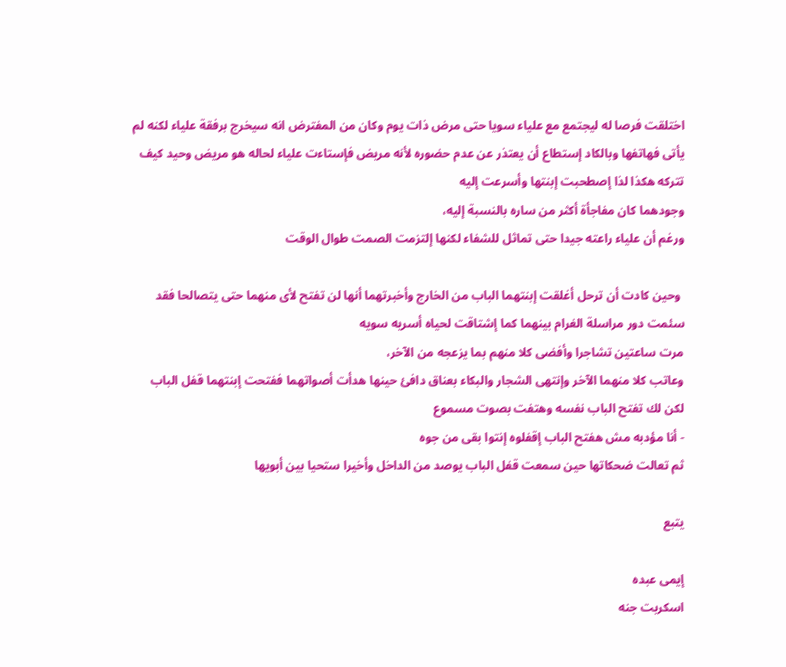اختلقت فرصا له ليجتمع مع علياء سويا حتى مرض ذات يوم وكان من المفترض انه سيخرج برفقة علياء لكنه لم يأتى فهاتفها وبالكاد إستطاع أن يعتذر عن عدم حضوره لأنه مريض فإستاءت علياء لحاله هو مريض وحيد كيف تتركه هكذا لذا إصطحبت إبنتها وأسرعت إليه
وجودهما كان مفاجأة أكثر من ساره بالنسبة إليه،
ورغم أن علياء راعته جيدا حتى تماثل للشفاء لكنها إلتزمت الصمت طوال الوقت

 وحين كادت أن ترحل أغلقت إبنتهما الباب من الخارج وأخبرتهما أنها لن تفتح لأى منهما حتى يتصالحا فقد سئمت دور مراسلة الغرام بينهما كما إشتاقت لحياه أسريه سويه
مرت ساعتين تشاجرا وأفضى كلا منهم بما يزعجه من الآخر،
وعاتب كلا منهما الآخر وإنتهى الشجار والبكاء بعناق دافئ حينها هدأت أصواتهما ففتحت إبنتهما قفل الباب لكن لك تفتح الباب نفسه وهتفت بصوت مسموع
- أنا مؤدبه مش هفتح الباب إقفلوه إنتوا بقى من جوه
ثم تعالت ضحكاتها حين سمعت قفل الباب يوصد من الداخل وأخيرا ستحيا بين أبويها

يتبع

إيمى عبده
اسكربت جنه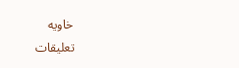خاويه
تعليقات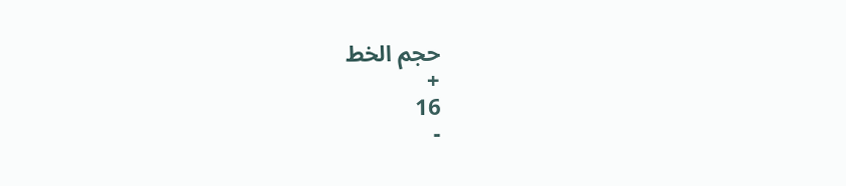حجم الخط
+
16
-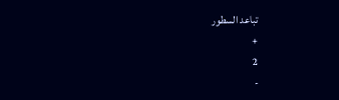تباعد السطور
+
2
-